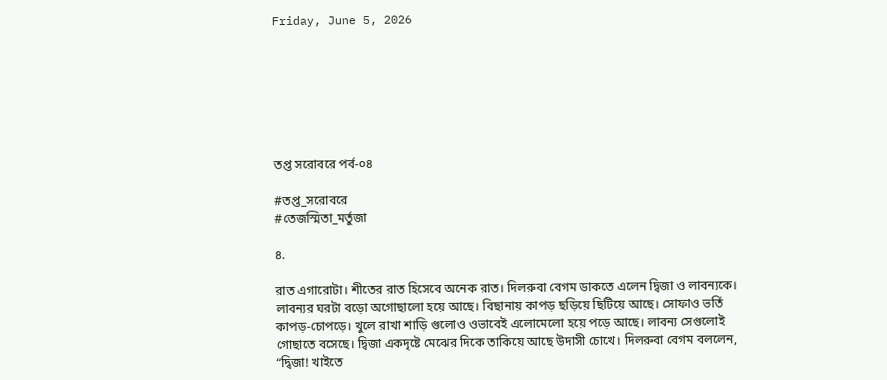Friday, June 5, 2026







তপ্ত সরোবরে পর্ব-০৪

#তপ্ত_সরোবরে
#তেজস্মিতা_মর্তুজা

৪.

রাত এগারোটা। শীতের রাত হিসেবে অনেক রাত। দিলরুবা বেগম ডাকতে এলেন দ্বিজা ও লাবন্যকে। লাবন্যর ঘরটা বড়ো অগোছালো হয়ে আছে। বিছানায় কাপড় ছড়িয়ে ছিটিয়ে আছে। সোফাও ভর্তি কাপড়-চোপড়ে। খুলে রাখা শাড়ি গুলোও ওভাবেই এলোমেলো হয়ে পড়ে আছে। লাবন্য সেগুলোই গোছাতে বসেছে। দ্বিজা একদৃষ্টে মেঝের দিকে তাকিয়ে আছে উদাসী চোখে। দিলরুবা বেগম বললেন, “দ্বিজা! খাইতে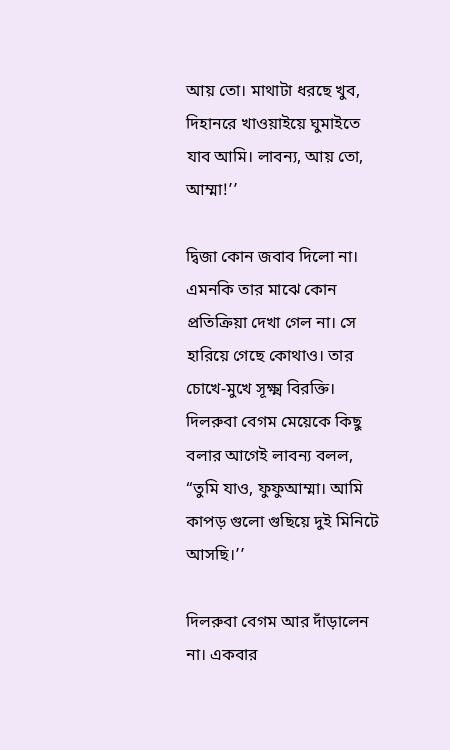আয় তো। মাথাটা ধরছে খুব, দিহানরে খাওয়াইয়ে ঘুমাইতে যাব আমি। লাবন্য, আয় তো, আম্মা!ʼʼ

দ্বিজা কোন জবাব দিলো না। এমনকি তার মাঝে কোন প্রতিক্রিয়া দেখা গেল না। সে হারিয়ে গেছে কোথাও। তার চোখে-মুখে সূক্ষ্ম বিরক্তি। দিলরুবা বেগম মেয়েকে কিছু বলার আগেই লাবন্য বলল, “তুমি যাও, ফুফুআম্মা। আমি কাপড় গুলো গুছিয়ে দুই মিনিটে আসছি।ʼʼ

দিলরুবা বেগম আর দাঁড়ালেন না। একবার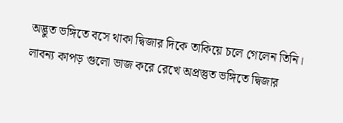অদ্ভুত ভঙ্গিতে বসে থাকা দ্বিজার দিকে তাকিয়ে চলে গেলেন তিনি। লাবন্য কাপড় গুলো ভাজ করে রেখে অপ্রস্তুত ভঙ্গিতে দ্বিজার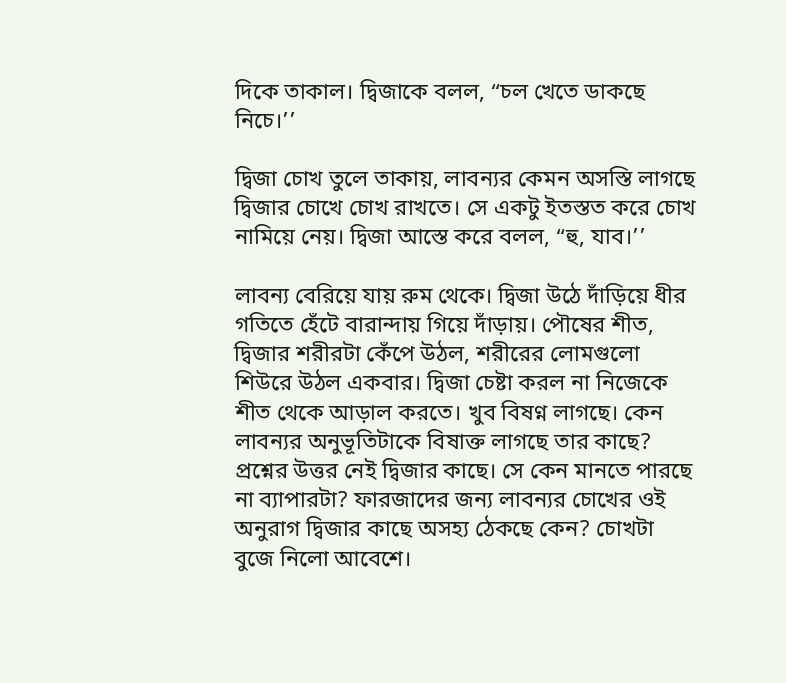দিকে তাকাল। দ্বিজাকে বলল, “চল খেতে ডাকছে নিচে।ʼʼ

দ্বিজা চোখ তুলে তাকায়, লাবন্যর কেমন অসস্তি লাগছে দ্বিজার চোখে চোখ রাখতে। সে একটু ইতস্তত করে চোখ নামিয়ে নেয়। দ্বিজা আস্তে করে বলল, “হু, যাব।ʼʼ

লাবন্য বেরিয়ে যায় রুম থেকে। দ্বিজা উঠে দাঁড়িয়ে ধীর গতিতে হেঁটে বারান্দায় গিয়ে দাঁড়ায়। পৌষের শীত, দ্বিজার শরীরটা কেঁপে উঠল, শরীরের লোমগুলো শিউরে উঠল একবার। দ্বিজা চেষ্টা করল না নিজেকে শীত থেকে আড়াল করতে। খুব বিষণ্ন লাগছে। কেন লাবন্যর অনুভূতিটাকে বিষাক্ত লাগছে তার কাছে? প্রশ্নের উত্তর নেই দ্বিজার কাছে। সে কেন মানতে পারছে না ব্যাপারটা? ফারজাদের জন্য লাবন্যর চোখের ওই অনুরাগ দ্বিজার কাছে অসহ্য ঠেকছে কেন? চোখটা বুজে নিলো আবেশে।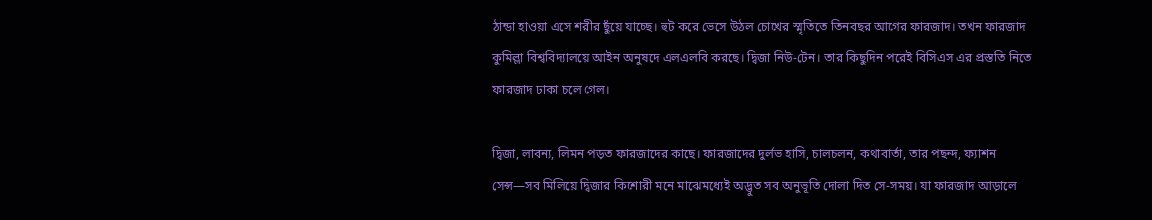ঠান্ডা হাওয়া এসে শরীর ছুঁয়ে যাচ্ছে। হুট করে ভেসে উঠল চোখের স্মৃতিতে তিনবছর আগের ফারজাদ। তখন ফারজাদ কুমিল্লা বিশ্ববিদ্যালয়ে আইন অনুষদে এলএলবি করছে। দ্বিজা নিউ-টেন। তার কিছুদিন পরেই বিসিএস এর প্রস্ততি নিতে ফারজাদ ঢাকা চলে গেল।

দ্বিজা, লাবন্য, লিমন পড়ত ফারজাদের কাছে। ফারজাদের দুর্লভ হাসি, চালচলন, কথাবার্তা, তার পছন্দ, ফ্যাশন সেন্স—সব মিলিয়ে দ্বিজার কিশোরী মনে মাঝেমধ্যেই অদ্ভুত সব অনুভূতি দোলা দিত সে-সময়। যা ফারজাদ আড়ালে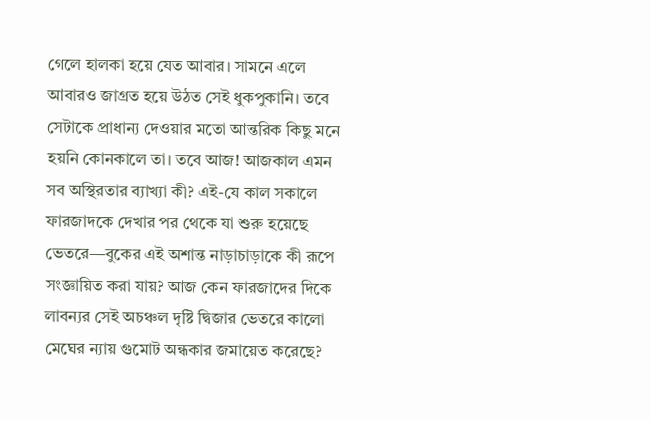গেলে হালকা হয়ে যেত আবার। সামনে এলে আবারও জাগ্রত হয়ে উঠত সেই ধুকপুকানি। তবে সেটাকে প্রাধান্য দেওয়ার মতো আন্তরিক কিছু মনে হয়নি কোনকালে তা। তবে আজ! আজকাল এমন সব অস্থিরতার ব্যাখ্যা কী? এই-যে কাল সকালে ফারজাদকে দেখার পর থেকে যা শুরু হয়েছে ভেতরে—বুকের এই অশান্ত নাড়াচাড়াকে কী রূপে সংজ্ঞায়িত করা যায়? আজ কেন ফারজাদের দিকে লাবন্যর সেই অচঞ্চল দৃষ্টি দ্বিজার ভেতরে কালো মেঘের ন্যায় গুমোট অন্ধকার জমায়েত করেছে?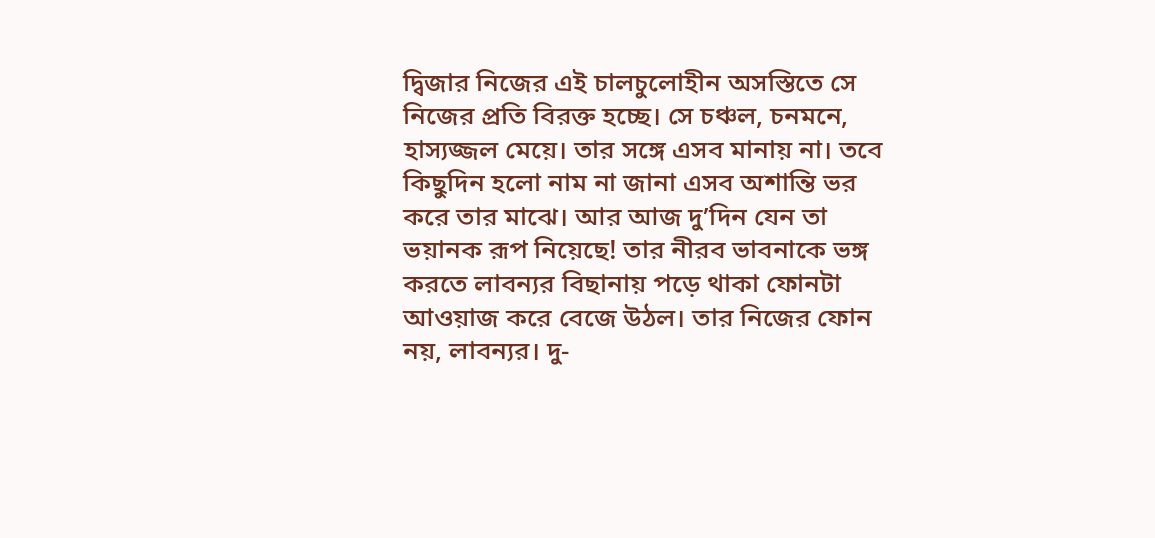দ্বিজার নিজের এই চালচুলোহীন অসস্তিতে সে নিজের প্রতি বিরক্ত হচ্ছে। সে চঞ্চল, চনমনে, হাস্যজ্জল মেয়ে। তার সঙ্গে এসব মানায় না। তবে কিছুদিন হলো নাম না জানা এসব অশান্তি ভর করে তার মাঝে। আর আজ দু’দিন যেন তা ভয়ানক রূপ নিয়েছে! তার নীরব ভাবনাকে ভঙ্গ করতে লাবন্যর বিছানায় পড়ে থাকা ফোনটা আওয়াজ করে বেজে উঠল। তার নিজের ফোন নয়, লাবন্যর। দু-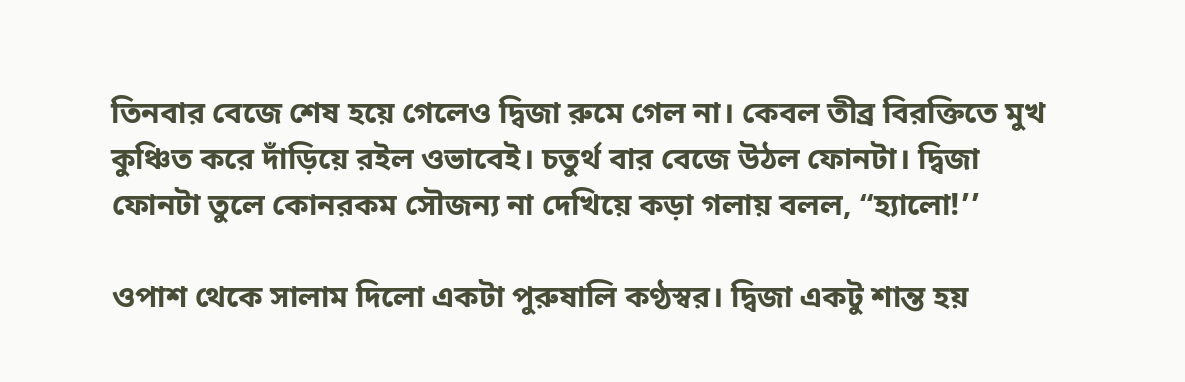তিনবার বেজে শেষ হয়ে গেলেও দ্বিজা রুমে গেল না। কেবল তীব্র বিরক্তিতে মুখ কুঞ্চিত করে দাঁড়িয়ে রইল ওভাবেই। চতুর্থ বার বেজে উঠল ফোনটা। দ্বিজা ফোনটা তুলে কোনরকম সৌজন্য না দেখিয়ে কড়া গলায় বলল, “হ্যালো!ʼʼ

ওপাশ থেকে সালাম দিলো একটা পুরুষালি কণ্ঠস্বর। দ্বিজা একটু শান্ত হয়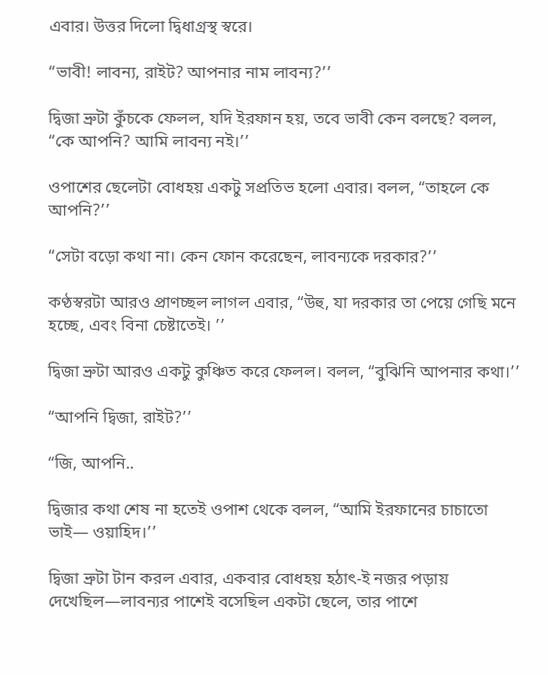এবার। উত্তর দিলো দ্বিধাগ্রস্থ স্বরে।

“ভাবী! লাবন্য, রাইট? আপনার নাম লাবন্য?ʼʼ

দ্বিজা ভ্রুটা কুঁচকে ফেলল, যদি ইরফান হয়, তবে ভাবী কেন বলছে? বলল, “কে আপনি? আমি লাবন্য নই।ʼʼ

ওপাশের ছেলেটা বোধহয় একটু সপ্রতিভ হলো এবার। বলল, “তাহলে কে আপনি?ʼʼ

“সেটা বড়ো কথা না। কেন ফোন করেছেন, লাবন্যকে দরকার?ʼʼ

কণ্ঠস্বরটা আরও প্রাণচ্ছল লাগল এবার, “উহু, যা দরকার তা পেয়ে গেছি মনে হচ্ছে, এবং বিনা চেষ্টাতেই। ʼʼ

দ্বিজা ভ্রুটা আরও একটু কুঞ্চিত করে ফেলল। বলল, “বুঝিনি আপনার কথা।ʼʼ

“আপনি দ্বিজা, রাইট?ʼʼ

“জি, আপনি..

দ্বিজার কথা শেষ না হতেই ওপাশ থেকে বলল, “আমি ইরফানের চাচাতো ভাই— ওয়াহিদ।ʼʼ

দ্বিজা ভ্রুটা টান করল এবার, একবার বোধহয় হঠাৎ-ই নজর পড়ায় দেখেছিল—লাবন্যর পাশেই বসেছিল একটা ছেলে, তার পাশে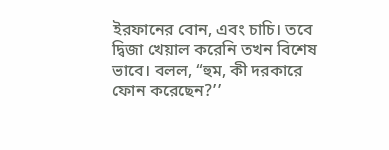ইরফানের বোন, এবং চাচি। তবে দ্বিজা খেয়াল করেনি তখন বিশেষ ভাবে। বলল, “হুম, কী দরকারে ফোন করেছেন?ʼʼ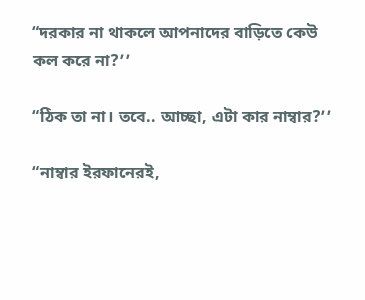“দরকার না থাকলে আপনাদের বাড়িতে কেউ কল করে না?ʼʼ

“ঠিক তা না। তবে.. আচ্ছা, এটা কার নাম্বার?ʼʼ

“নাম্বার ইরফানেরই,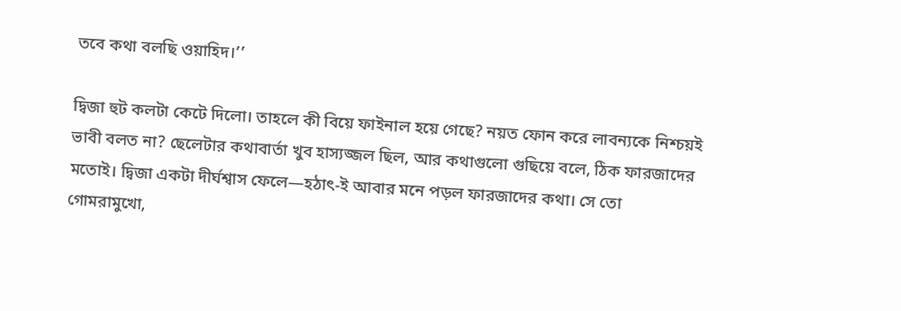তবে কথা বলছি ওয়াহিদ।ʼʼ

দ্বিজা হুট কলটা কেটে দিলো। তাহলে কী বিয়ে ফাইনাল হয়ে গেছে? নয়ত ফোন করে লাবন্যকে নিশ্চয়ই ভাবী বলত না? ছেলেটার কথাবার্তা খুব হাস্যজ্জল ছিল, আর কথাগুলো গুছিয়ে বলে, ঠিক ফারজাদের মতোই। দ্বিজা একটা দীর্ঘশ্বাস ফেলে—হঠাৎ-ই আবার মনে পড়ল ফারজাদের কথা। সে তো গোমরামুখো,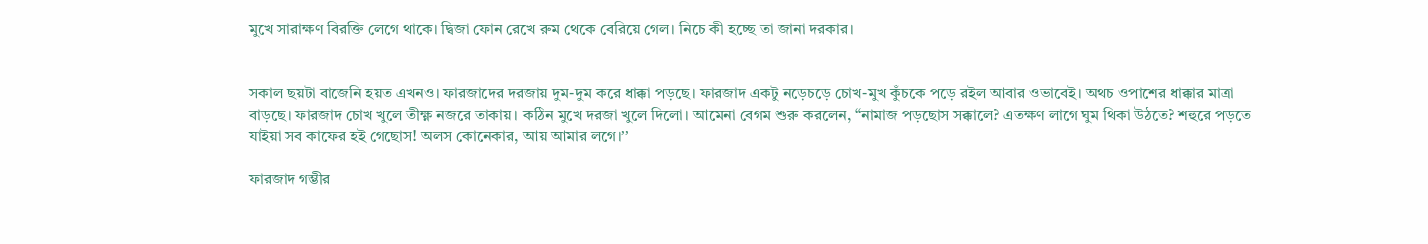মুখে সারাক্ষণ বিরক্তি লেগে থাকে। দ্বিজা ফোন রেখে রুম থেকে বেরিয়ে গেল। নিচে কী হচ্ছে তা জানা দরকার।


সকাল ছয়টা বাজেনি হয়ত এখনও। ফারজাদের দরজায় দুম-দুম করে ধাক্কা পড়ছে। ফারজাদ একটু নড়েচড়ে চোখ-মুখ কুঁচকে পড়ে রইল আবার ওভাবেই। অথচ ওপাশের ধাক্কার মাত্রা বাড়ছে। ফারজাদ চোখ খুলে তীক্ষ্ণ নজরে তাকায়। কঠিন মুখে দরজা খুলে দিলো। আমেনা বেগম শুরু করলেন, “নামাজ পড়ছোস সক্কালে? এতক্ষণ লাগে ঘুম থিকা উঠতে? শহুরে পড়তে যাইয়া সব কাফের হই গেছোস! অলস কোনেকার, আয় আমার লগে।ʼʼ

ফারজাদ গম্ভীর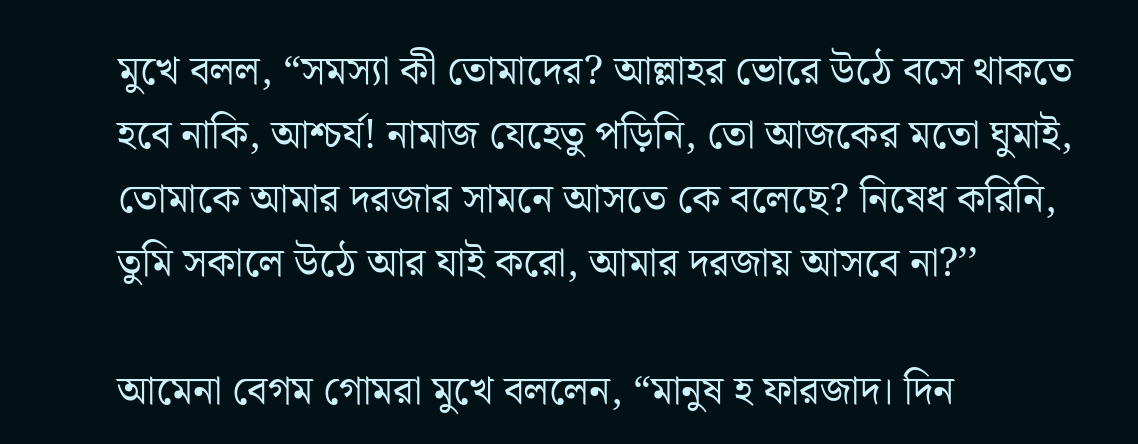মুখে বলল, “সমস্যা কী তোমাদের? আল্লাহর ভোরে উঠে বসে থাকতে হবে নাকি, আশ্চর্য! নামাজ যেহেতু পড়িনি, তো আজকের মতো ঘুমাই, তোমাকে আমার দরজার সামনে আসতে কে বলেছে? নিষেধ করিনি, তুমি সকালে উঠে আর যাই করো, আমার দরজায় আসবে না?ʼʼ

আমেনা বেগম গোমরা মুখে বললেন, “মানুষ হ ফারজাদ। দিন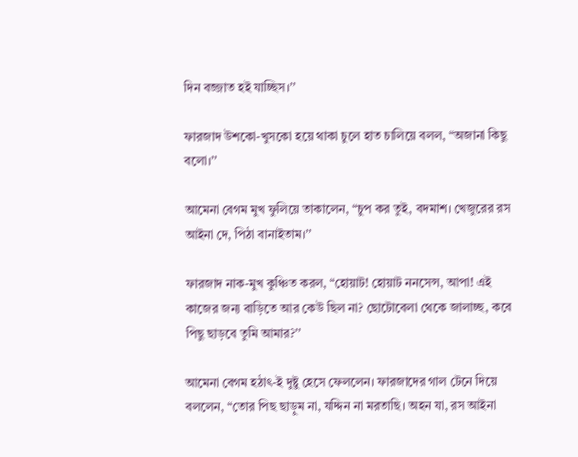দিন বজ্জাত হই যাচ্ছিস।ʼʼ

ফারজাদ উশকো-খুসকো হয়ে থাকা চুলে হাত চালিয়ে বলল, “অজানা কিছু বলো।ʼʼ

আমেনা বেগম মুখ ফুলিয়ে তাকালেন, “চুপ কর তুই, বদমাশ। খেজুরের রস আইনা দে, পিঠা বানাইতাম।ʼʼ

ফারজাদ নাক-মুখ কুঞ্চিত করল, “হোয়াট! হোয়াট ননসেন্স, আপা! এই কাজের জন্য বাড়িতে আর কেউ ছিল না? ছোটোবেলা থেকে জালাচ্ছ, কবে পিছু ছাড়বে তুমি আমার?ʼʼ

আমেনা বেগম হঠাৎ-ই দুষ্টু হেসে ফেললেন। ফারজাদের গাল টেনে দিয়ে বললেন, “তোর পিছ ছাড়ুম না, যদ্দিন না মরতাছি। অহন যা, রস আইনা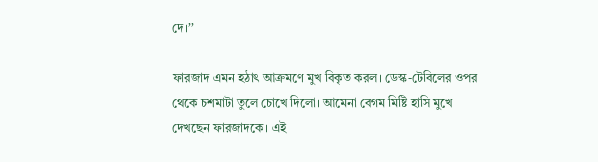দে।ʼʼ

ফারজাদ এমন হঠাৎ আক্রমণে মুখ বিকৃত করল। ডেস্ক-টেবিলের ওপর থেকে চশমাটা তুলে চোখে দিলো। আমেনা বেগম মিষ্টি হাসি মুখে দেখছেন ফারজাদকে। এই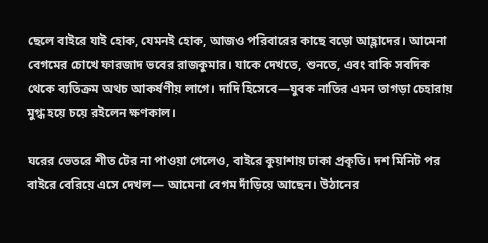ছেলে বাইরে যাই হোক, যেমনই হোক, আজও পরিবারের কাছে বড়ো আহ্লাদের। আমেনা বেগমের চোখে ফারজাদ ভবের রাজকুমার। যাকে দেখতে, শুনতে, এবং বাকি সবদিক থেকে ব্যতিক্রম অথচ আকর্ষণীয় লাগে। দাদি হিসেবে—যুবক নাতির এমন তাগড়া চেহারায় মুগ্ধ হয়ে চয়ে রইলেন ক্ষণকাল।

ঘরের ভেতরে শীত টের না পাওয়া গেলেও, বাইরে কুয়াশায় ঢাকা প্রকৃতি। দশ মিনিট পর বাইরে বেরিয়ে এসে দেখল— আমেনা বেগম দাঁড়িয়ে আছেন। উঠানের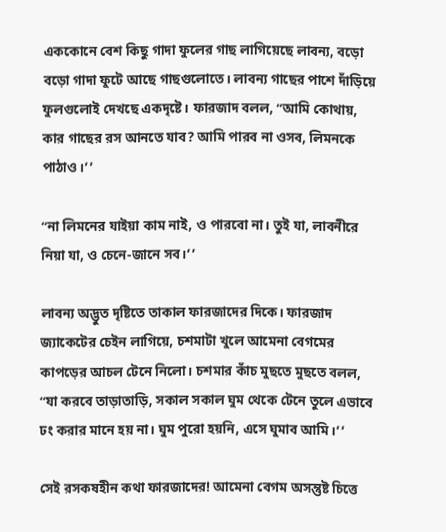এককোনে বেশ কিছু গাদা ফুলের গাছ লাগিয়েছে লাবন্য, বড়ো বড়ো গাদা ফুটে আছে গাছগুলোতে। লাবন্য গাছের পাশে দাঁড়িয়ে ফুলগুলোই দেখছে একদৃষ্টে। ফারজাদ বলল, “আমি কোথায়, কার গাছের রস আনতে যাব? আমি পারব না ওসব, লিমনকে পাঠাও।ʼʼ

“না লিমনের যাইয়া কাম নাই, ও পারবো না। তুই যা, লাবনীরে নিয়া যা, ও চেনে-জানে সব।ʼʼ

লাবন্য অদ্ভুত দৃষ্টিতে তাকাল ফারজাদের দিকে। ফারজাদ জ্যাকেটের চেইন লাগিয়ে, চশমাটা খুলে আমেনা বেগমের কাপড়ের আচল টেনে নিলো। চশমার কাঁচ মুছতে মুছতে বলল, “যা করবে তাড়াতাড়ি, সকাল সকাল ঘুম থেকে টেনে তুলে এভাবে ঢং করার মানে হয় না। ঘুম পুরো হয়নি, এসে ঘুমাব আমি।ʼʼ

সেই রসকষহীন কথা ফারজাদের! আমেনা বেগম অসন্তুষ্ট চিত্তে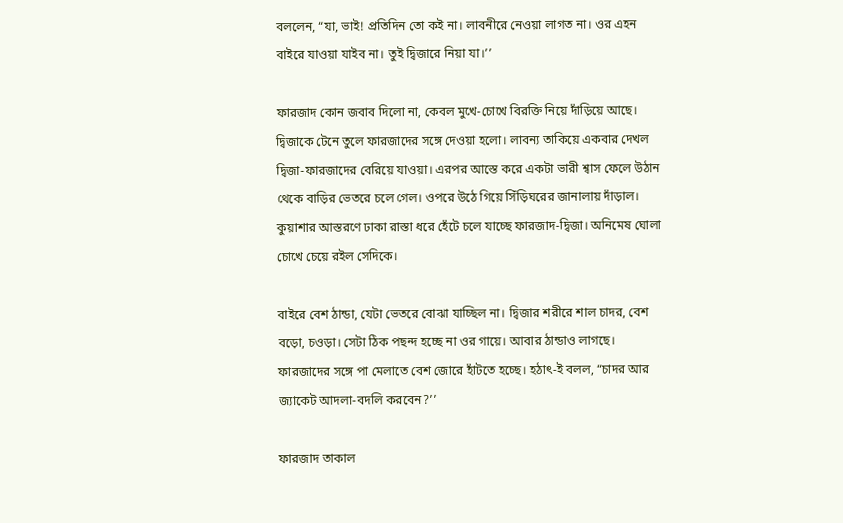বললেন, “যা, ভাই! প্রতিদিন তো কই না। লাবনীরে নেওয়া লাগত না। ওর এহন বাইরে যাওয়া যাইব না। তুই দ্বিজারে নিয়া যা।ʼʼ

ফারজাদ কোন জবাব দিলো না, কেবল মুখে-চোখে বিরক্তি নিয়ে দাঁড়িয়ে আছে। দ্বিজাকে টেনে তুলে ফারজাদের সঙ্গে দেওয়া হলো। লাবন্য তাকিয়ে একবার দেখল দ্বিজা-ফারজাদের বেরিয়ে যাওয়া। এরপর আস্তে করে একটা ভারী শ্বাস ফেলে উঠান থেকে বাড়ির ভেতরে চলে গেল। ওপরে উঠে গিয়ে সিঁড়িঘরের জানালায় দাঁড়াল। কুয়াশার আস্তরণে ঢাকা রাস্তা ধরে হেঁটে চলে যাচ্ছে ফারজাদ-দ্বিজা। অনিমেষ ঘোলা চোখে চেয়ে রইল সেদিকে।

বাইরে বেশ ঠান্ডা, যেটা ভেতরে বোঝা যাচ্ছিল না। দ্বিজার শরীরে শাল চাদর, বেশ বড়ো, চওড়া। সেটা ঠিক পছন্দ হচ্ছে না ওর গায়ে। আবার ঠান্ডাও লাগছে। ফারজাদের সঙ্গে পা মেলাতে বেশ জোরে হাঁটতে হচ্ছে। হঠাৎ-ই বলল, “চাদর আর জ্যাকেট আদলা-বদলি করবেন?ʼʼ

ফারজাদ তাকাল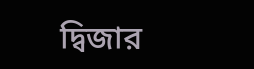দ্বিজার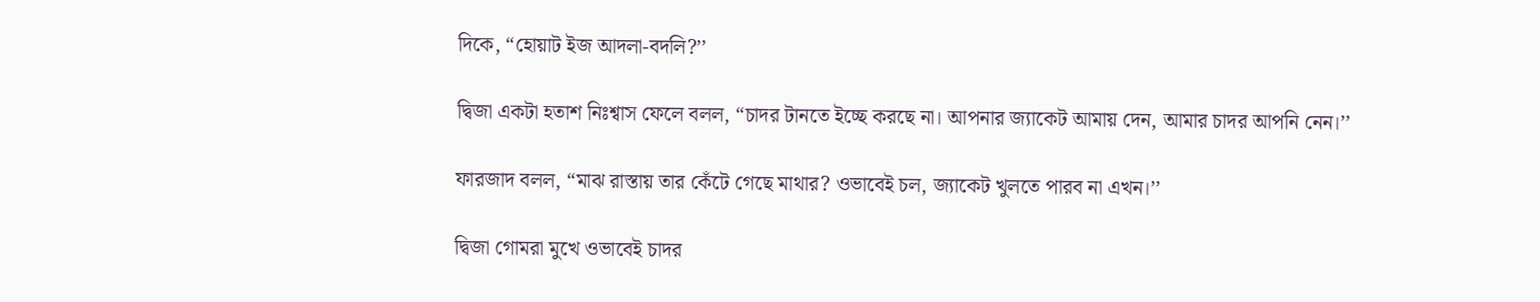দিকে, “হোয়াট ইজ আদলা-বদলি?ʼʼ

দ্বিজা একটা হতাশ নিঃশ্বাস ফেলে বলল, “চাদর টানতে ইচ্ছে করছে না। আপনার জ্যাকেট আমায় দেন, আমার চাদর আপনি নেন।ʼʼ

ফারজাদ বলল, “মাঝ রাস্তায় তার কেঁটে গেছে মাথার? ওভাবেই চল, জ্যাকেট খুলতে পারব না এখন।ʼʼ

দ্বিজা গোমরা মুখে ওভাবেই চাদর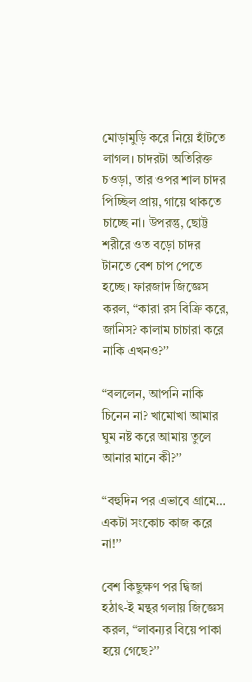মোড়ামুড়ি করে নিয়ে হাঁটতে লাগল। চাদরটা অতিরিক্ত চওড়া, তার ওপর শাল চাদর পিচ্ছিল প্রায়, গায়ে থাকতে চাচ্ছে না। উপরন্তু, ছোট্ট শরীরে ওত বড়ো চাদর টানতে বেশ চাপ পেতে হচ্ছে। ফারজাদ জিজ্ঞেস করল, “কারা রস বিক্রি করে, জানিস? কালাম চাচারা করে নাকি এখনও?ʼʼ

“বললেন, আপনি নাকি চিনেন না? খামোখা আমার ঘুম নষ্ট করে আমায় তুলে আনার মানে কী?ʼʼ

“বহুদিন পর এভাবে গ্রামে… একটা সংকোচ কাজ করে না!ʼʼ

বেশ কিছুক্ষণ পর দ্বিজা হঠাৎ-ই মন্থর গলায় জিজ্ঞেস করল, “লাবন্যর বিয়ে পাকা হয়ে গেছে?ʼʼ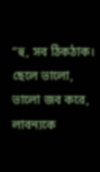“হু, সব ঠিকঠাক। ছেলে ভালো, ভালো জব করে, লাবন্যকে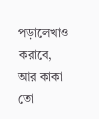পড়ালেখাও করাবে, আর কাকা তো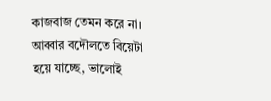কাজবাজ তেমন করে না। আব্বার বদৌলতে বিয়েটা হয়ে যাচ্ছে, ভালোই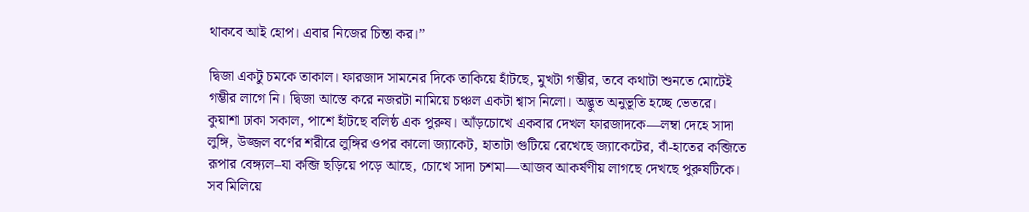থাকবে আই হোপ। এবার নিজের চিন্তা কর।ʼʼ

দ্বিজা একটু চমকে তাকাল। ফারজাদ সামনের দিকে তাকিয়ে হাঁটছে, মুখটা গম্ভীর, তবে কথাটা শুনতে মোটেই গম্ভীর লাগে নি। দ্বিজা আস্তে করে নজরটা নামিয়ে চঞ্চল একটা শ্বাস নিলো। অদ্ভুত অনুভূতি হচ্ছে ভেতরে। কুয়াশা ঢাকা সকাল, পাশে হাঁটছে বলিষ্ঠ এক পুরুষ। আঁড়চোখে একবার দেখল ফারজাদকে—লম্বা দেহে সাদা লুঙ্গি, উজ্জল বর্ণের শরীরে লুঙ্গির ওপর কালো জ্যাকেট, হাতাটা গুটিয়ে রেখেছে জ্যাকেটের, বাঁ-হাতের কব্জিতে রূপার বেঙ্গ্যল–যা কব্জি ছড়িয়ে পড়ে আছে, চোখে সাদা চশমা—আজব আকর্ষণীয় লাগছে দেখছে পুরুষটিকে। সব মিলিয়ে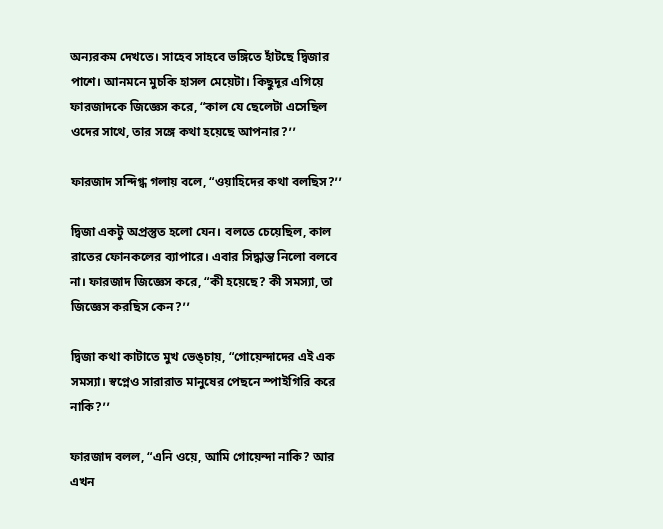অন্যরকম দেখতে। সাহেব সাহবে ভঙ্গিতে হাঁটছে দ্বিজার পাশে। আনমনে মুচকি হাসল মেয়েটা। কিছুদূর এগিয়ে ফারজাদকে জিজ্ঞেস করে, “কাল যে ছেলেটা এসেছিল ওদের সাথে, তার সঙ্গে কথা হয়েছে আপনার?ʼʼ

ফারজাদ সন্দিগ্ধ গলায় বলে, “ওয়াহিদের কথা বলছিস?ʼʼ

দ্বিজা একটু অপ্রস্তুত হলো যেন। বলতে চেয়েছিল, কাল রাতের ফোনকলের ব্যাপারে। এবার সিদ্ধান্ত নিলো বলবে না। ফারজাদ জিজ্ঞেস করে, “কী হয়েছে? কী সমস্যা, তা জিজ্ঞেস করছিস কেন?ʼʼ

দ্বিজা কথা কাটাতে মুখ ভেঙ্চায়, “গোয়েন্দাদের এই এক সমস্যা। স্বপ্নেও সারারাত মানুষের পেছনে স্পাইগিরি করে নাকি?ʼʼ

ফারজাদ বলল, “এনি ওয়ে, আমি গোয়েন্দা নাকি? আর এখন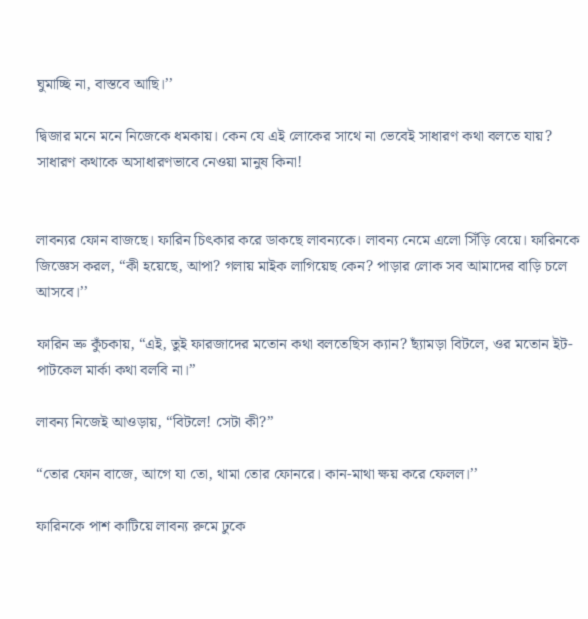ঘুমাচ্ছি না, বাস্তবে আছি।ʼʼ

দ্বিজার মনে মনে নিজেকে ধমকায়। কেন যে এই লোকের সাথে না ভেবেই সাধারণ কথা বলতে যায়? সাধারণ কথাকে অসাধারণভাবে নেওয়া মানুষ কিনা!


লাবন্যর ফোন বাজছে। ফারিন চিৎকার করে ডাকছে লাবন্যকে। লাবন্য নেমে এলো সিঁড়ি বেয়ে। ফারিনকে জিজ্ঞেস করল, “কী হয়েছে, আপা? গলায় মাইক লাগিয়েছ কেন? পাড়ার লোক সব আমাদের বাড়ি চলে আসবে।ʼʼ

ফারিন ভ্রু কুঁচকায়, “এই, তুই ফারজাদের মতোন কথা বলতেছিস ক্যান? ছ্যাঁমড়া বিটলে, ওর মতোন ইট-পাটকেল মার্কা কথা বলবি না।ʼʼ

লাবন্য নিজেই আওড়ায়, “বিটলে! সেটা কী?ʼʼ

“তোর ফোন বাজে, আগে যা তো, থামা তোর ফোনরে। কান-মাথা ক্ষয় করে ফেলল।ʼʼ

ফারিনকে পাশ কাটিয়ে লাবন্য রুমে ঢুকে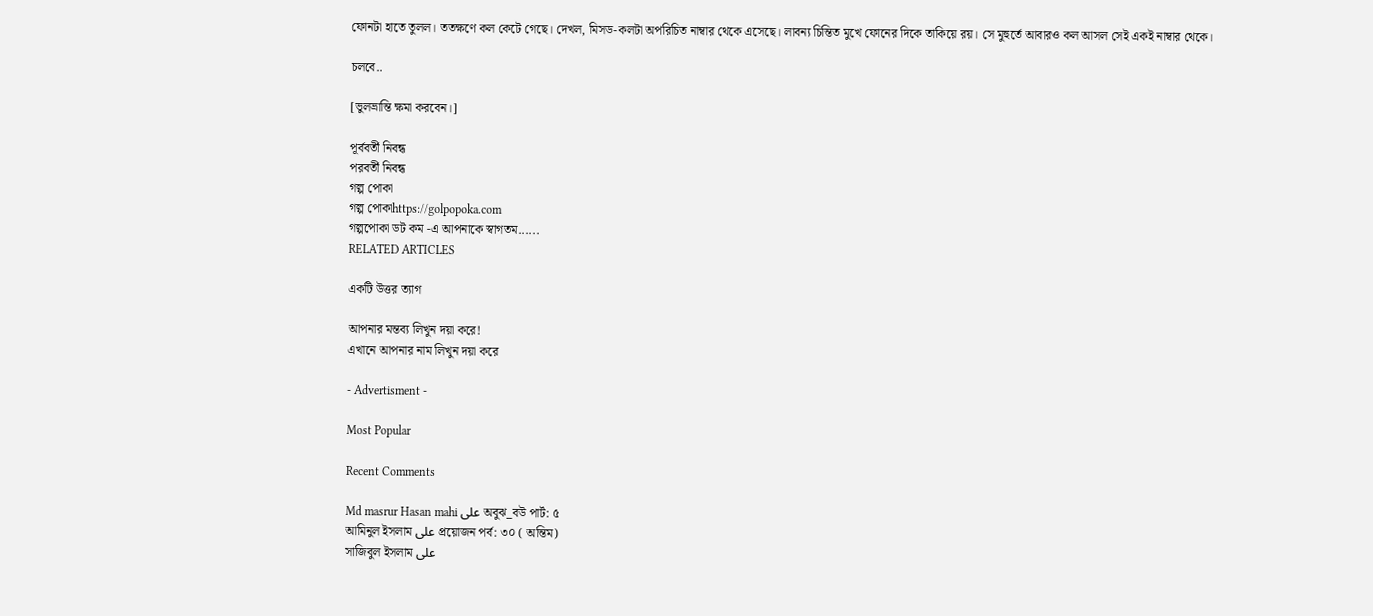ফোনটা হাতে তুলল। ততক্ষণে কল কেটে গেছে। দেখল, মিসড-কলটা অপরিচিত নাম্বার থেকে এসেছে। লাবন্য চিন্তিত মুখে ফোনের দিকে তাকিয়ে রয়। সে মুহুর্তে আবারও কল আসল সেই একই নাম্বার থেকে।

চলবে..

[ভুলভ্রান্তি ক্ষমা করবেন।]

পূর্ববর্তী নিবন্ধ
পরবর্তী নিবন্ধ
গল্প পোকা
গল্প পোকাhttps://golpopoka.com
গল্পপোকা ডট কম -এ আপনাকে স্বাগতম......
RELATED ARTICLES

একটি উত্তর ত্যাগ

আপনার মন্তব্য লিখুন দয়া করে!
এখানে আপনার নাম লিখুন দয়া করে

- Advertisment -

Most Popular

Recent Comments

Md masrur Hasan mahi على অবুঝ_বউ পার্ট: ৫
আমিনুল ইসলাম على প্রয়োজন পর্ব: ৩০ ( অন্তিম)
সাজিবুল ইসলাম على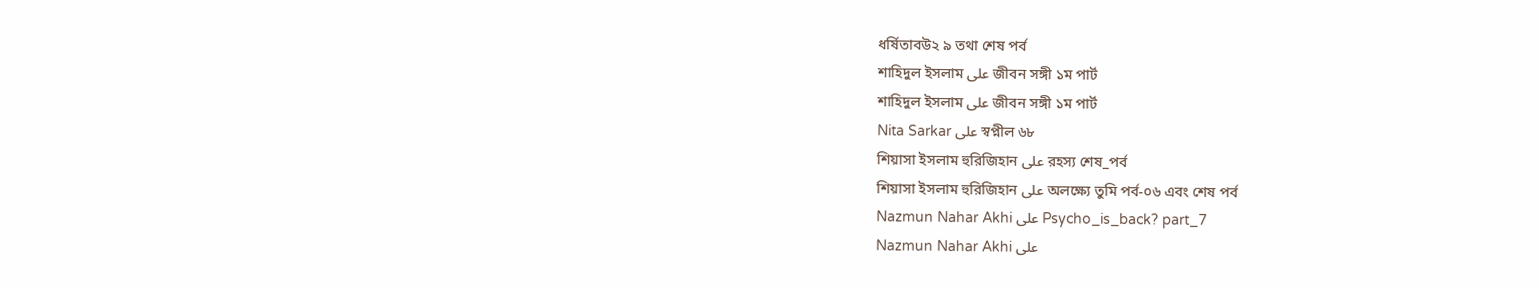ধর্ষিতাবউ২ ৯ তথা শেষ পর্ব
শাহিদুল ইসলাম على জীবন সঙ্গী ১ম পার্ট
শাহিদুল ইসলাম على জীবন সঙ্গী ১ম পার্ট
Nita Sarkar على স্বপ্নীল ৬৮
শিয়াসা ইসলাম হুরিজিহান على রহস্য শেষ_পর্ব
শিয়াসা ইসলাম হুরিজিহান على অলক্ষ্যে তুমি পর্ব-০৬ এবং শেষ পর্ব
Nazmun Nahar Akhi على Psycho_is_back? part_7
Nazmun Nahar Akhi على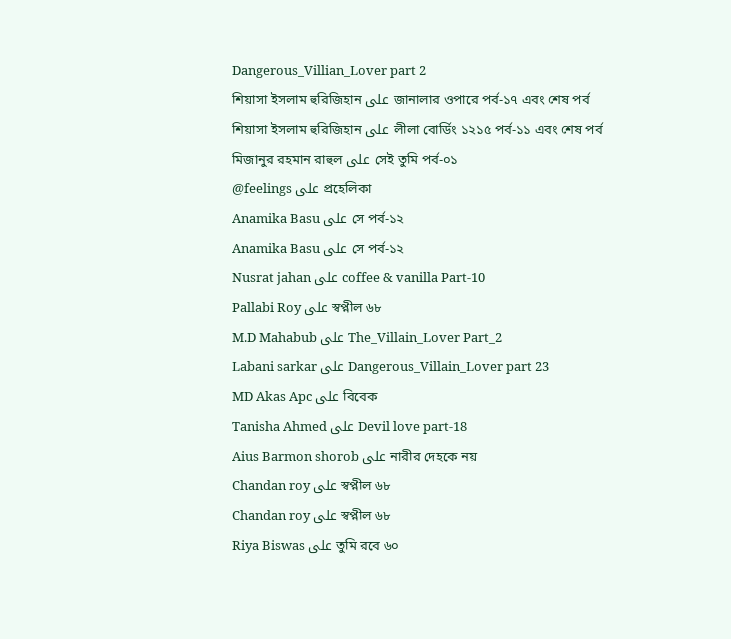Dangerous_Villian_Lover part 2
শিয়াসা ইসলাম হুরিজিহান على জানালার ওপারে পর্ব-১৭ এবং শেষ পর্ব
শিয়াসা ইসলাম হুরিজিহান على লীলা বোর্ডিং ১২১৫ পর্ব-১১ এবং শেষ পর্ব
মিজানুর রহমান রাহুল على সেই তুমি পর্ব-০১
@feelings على প্রহেলিকা
Anamika Basu على সে পর্ব-১২
Anamika Basu على সে পর্ব-১২
Nusrat jahan على coffee & vanilla Part-10
Pallabi Roy على স্বপ্নীল ৬৮
M.D Mahabub على The_Villain_Lover Part_2
Labani sarkar على Dangerous_Villain_Lover part 23
MD Akas Apc على বিবেক
Tanisha Ahmed على Devil love part-18
Aius Barmon shorob على নারীর দেহকে নয়
Chandan roy على স্বপ্নীল ৬৮
Chandan roy على স্বপ্নীল ৬৮
Riya Biswas على তুমি রবে ৬০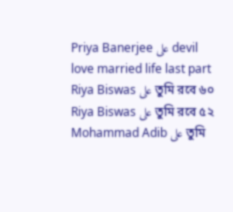Priya Banerjee على devil love married life last part
Riya Biswas على তুমি রবে ৬০
Riya Biswas على তুমি রবে ৫২
Mohammad Adib على তুমি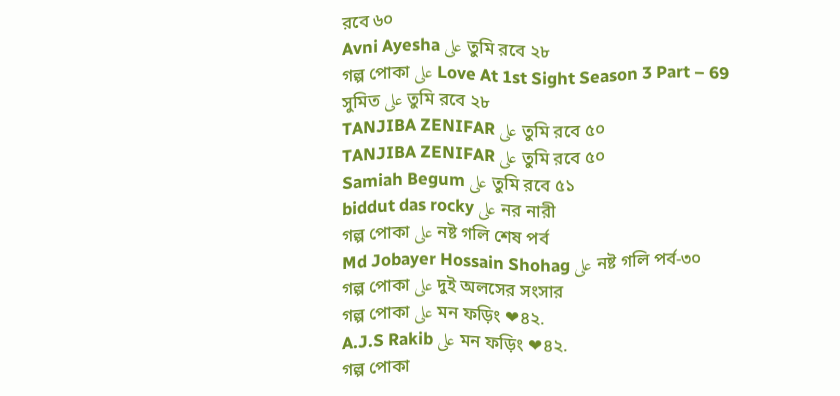রবে ৬০
Avni Ayesha على তুমি রবে ২৮
গল্প পোকা على Love At 1st Sight Season 3 Part – 69
সুমিত على তুমি রবে ২৮
TANJIBA ZENIFAR على তুমি রবে ৫০
TANJIBA ZENIFAR على তুমি রবে ৫০
Samiah Begum على তুমি রবে ৫১
biddut das rocky على নর নারী
গল্প পোকা على নষ্ট গলি শেষ পর্ব
Md Jobayer Hossain Shohag على নষ্ট গলি পর্ব-৩০
গল্প পোকা على দুই অলসের সংসার
গল্প পোকা على মন ফড়িং ❤৪২.
A.J.S Rakib على মন ফড়িং ❤৪২.
গল্প পোকা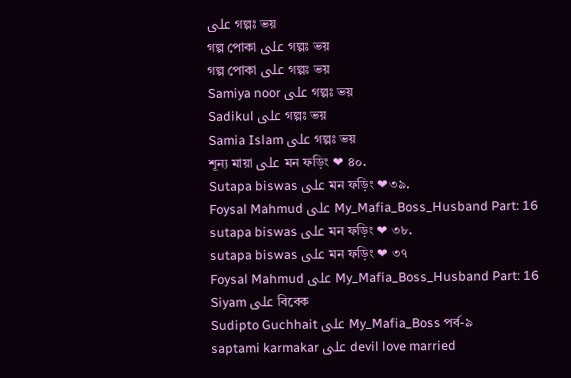على গল্পঃ ভয়
গল্প পোকা على গল্পঃ ভয়
গল্প পোকা على গল্পঃ ভয়
Samiya noor على গল্পঃ ভয়
Sadikul على গল্পঃ ভয়
Samia Islam على গল্পঃ ভয়
শূন্য মায়া على মন ফড়িং ❤ ৪০.
Sutapa biswas على মন ফড়িং ❤৩৯.
Foysal Mahmud على My_Mafia_Boss_Husband Part: 16
sutapa biswas على মন ফড়িং ❤ ৩৮.
sutapa biswas على মন ফড়িং ❤ ৩৭
Foysal Mahmud على My_Mafia_Boss_Husband Part: 16
Siyam على বিবেক
Sudipto Guchhait على My_Mafia_Boss পর্ব-৯
saptami karmakar على devil love married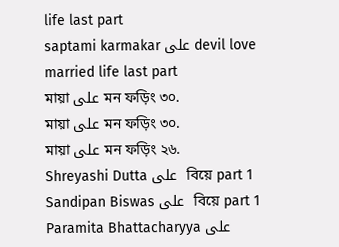life last part
saptami karmakar على devil love married life last part
মায়া على মন ফড়িং ৩০.
মায়া على মন ফড়িং ৩০.
মায়া على মন ফড়িং ২৬.
Shreyashi Dutta على  বিয়ে part 1
Sandipan Biswas على  বিয়ে part 1
Paramita Bhattacharyya على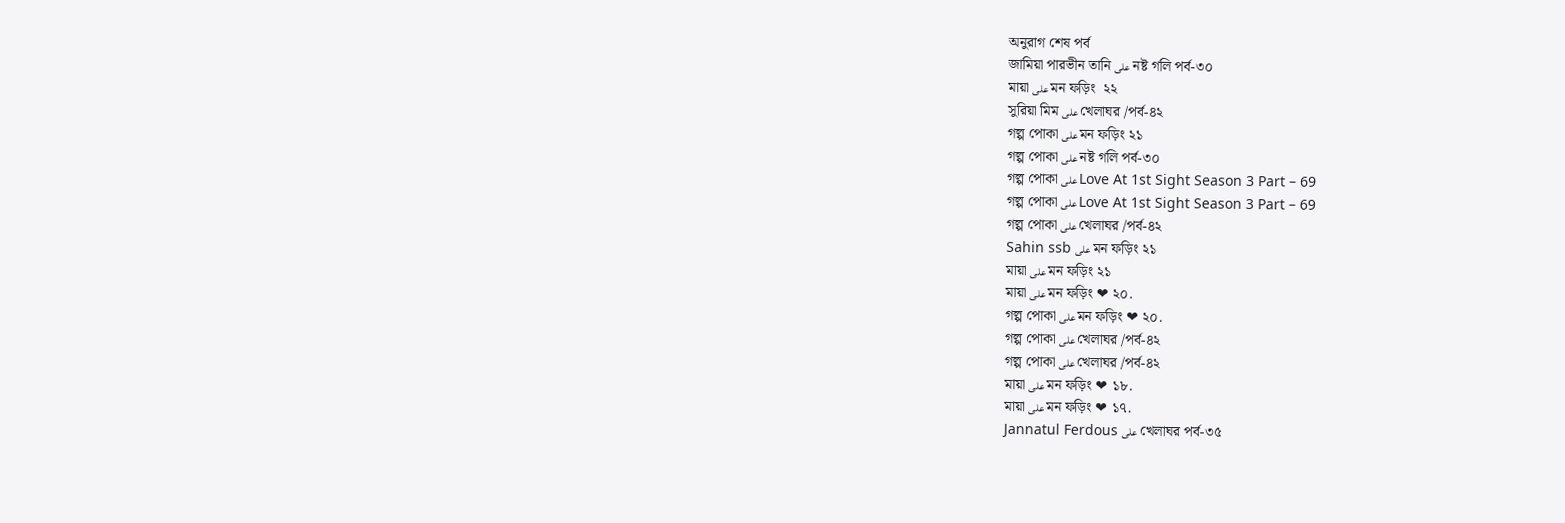অনুরাগ শেষ পর্ব
জামিয়া পারভীন তানি على নষ্ট গলি পর্ব-৩০
মায়া على মন ফড়িং  ২২
সুরিয়া মিম على খেলাঘর /পর্ব-৪২
গল্প পোকা على মন ফড়িং ২১
গল্প পোকা على নষ্ট গলি পর্ব-৩০
গল্প পোকা على Love At 1st Sight Season 3 Part – 69
গল্প পোকা على Love At 1st Sight Season 3 Part – 69
গল্প পোকা على খেলাঘর /পর্ব-৪২
Sahin ssb على মন ফড়িং ২১
মায়া على মন ফড়িং ২১
মায়া على মন ফড়িং ❤ ২০.
গল্প পোকা على মন ফড়িং ❤ ২০.
গল্প পোকা على খেলাঘর /পর্ব-৪২
গল্প পোকা على খেলাঘর /পর্ব-৪২
মায়া على মন ফড়িং ❤ ১৮.
মায়া على মন ফড়িং ❤ ১৭.
Jannatul Ferdous على খেলাঘর পর্ব-৩৫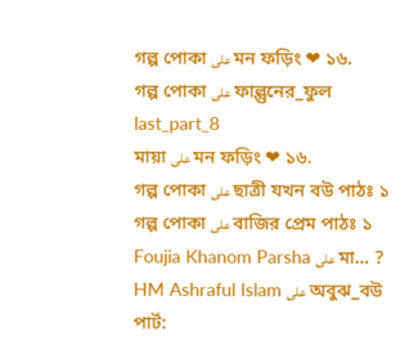গল্প পোকা على মন ফড়িং ❤ ১৬.
গল্প পোকা على ফাল্গুনের_ফুল last_part_8
মায়া على মন ফড়িং ❤ ১৬.
গল্প পোকা على ছাত্রী যখন বউ পাঠঃ ১
গল্প পোকা على বাজির প্রেম পাঠঃ ১
Foujia Khanom Parsha على মা… ?
HM Ashraful Islam على অবুঝ_বউ পার্ট: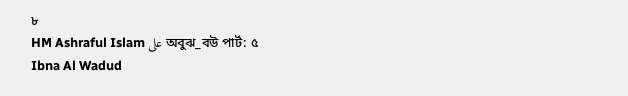৮
HM Ashraful Islam على অবুঝ_বউ পার্ট: ৫
Ibna Al Wadud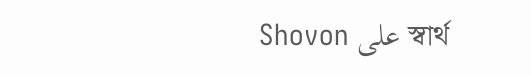Shovon على স্বার্থ